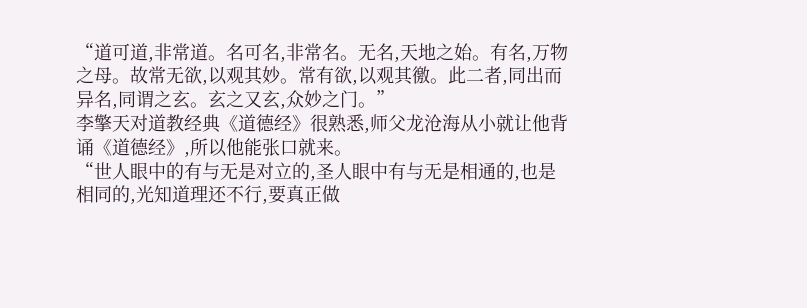“道可道,非常道。名可名,非常名。无名,天地之始。有名,万物之母。故常无欲,以观其妙。常有欲,以观其徼。此二者,同出而异名,同谓之玄。玄之又玄,众妙之门。”
李擎天对道教经典《道德经》很熟悉,师父龙沧海从小就让他背诵《道德经》,所以他能张口就来。
“世人眼中的有与无是对立的,圣人眼中有与无是相通的,也是相同的,光知道理还不行,要真正做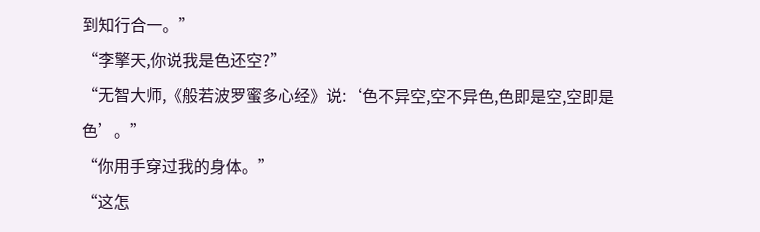到知行合一。”
“李擎天,你说我是色还空?”
“无智大师,《般若波罗蜜多心经》说:‘色不异空,空不异色,色即是空,空即是色’。”
“你用手穿过我的身体。”
“这怎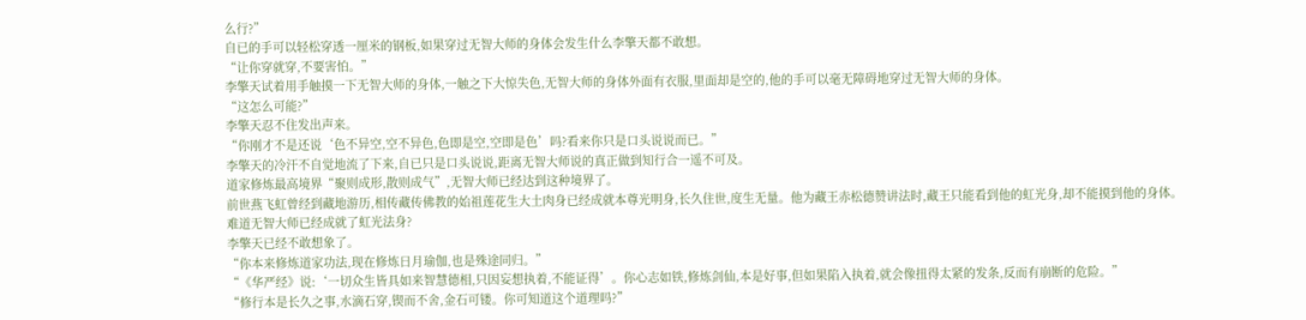么行?”
自已的手可以轻松穿透一厘米的钢板,如果穿过无智大师的身体会发生什么李擎天都不敢想。
“让你穿就穿,不要害怕。”
李擎天试着用手触摸一下无智大师的身体,一触之下大惊失色,无智大师的身体外面有衣服,里面却是空的,他的手可以毫无障碍地穿过无智大师的身体。
“这怎么可能?”
李擎天忍不住发出声来。
“你刚才不是还说‘色不异空,空不异色,色即是空,空即是色’吗?看来你只是口头说说而已。”
李擎天的冷汗不自觉地流了下来,自已只是口头说说,距离无智大师说的真正做到知行合一遥不可及。
道家修炼最高境界“聚则成形,散则成气”,无智大师已经达到这种境界了。
前世燕飞虹曾经到藏地游历,相传藏传佛教的始祖莲花生大土肉身已经成就本尊光明身,长久住世,度生无量。他为藏王赤松德赞讲法时,藏王只能看到他的虹光身,却不能摸到他的身体。
难道无智大师已经成就了虹光法身?
李擎天已经不敢想象了。
“你本来修炼道家功法,现在修炼日月瑜伽,也是殊途同归。”
“《华严经》说:‘一切众生皆具如来智慧德相,只因妄想执着,不能证得’。你心志如铁,修炼剑仙,本是好事,但如果陷入执着,就会像扭得太紧的发条,反而有崩断的危险。”
“修行本是长久之事,水滴石穿,锲而不舍,金石可镂。你可知道这个道理吗?”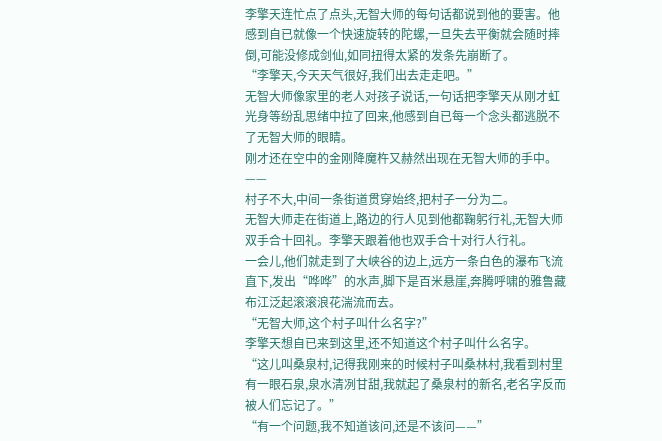李擎天连忙点了点头,无智大师的每句话都说到他的要害。他感到自已就像一个快速旋转的陀螺,一旦失去平衡就会随时摔倒,可能没修成剑仙,如同扭得太紧的发条先崩断了。
“李擎天,今天天气很好,我们出去走走吧。”
无智大师像家里的老人对孩子说话,一句话把李擎天从刚才虹光身等纷乱思绪中拉了回来,他感到自已每一个念头都逃脱不了无智大师的眼睛。
刚才还在空中的金刚降魔杵又赫然出现在无智大师的手中。
——
村子不大,中间一条街道贯穿始终,把村子一分为二。
无智大师走在街道上,路边的行人见到他都鞠躬行礼,无智大师双手合十回礼。李擎天跟着他也双手合十对行人行礼。
一会儿,他们就走到了大峡谷的边上,远方一条白色的瀑布飞流直下,发出“哗哗”的水声,脚下是百米悬崖,奔腾呼啸的雅鲁藏布江泛起滚滚浪花湍流而去。
“无智大师,这个村子叫什么名字?”
李擎天想自已来到这里,还不知道这个村子叫什么名字。
“这儿叫桑泉村,记得我刚来的时候村子叫桑林村,我看到村里有一眼石泉,泉水清冽甘甜,我就起了桑泉村的新名,老名字反而被人们忘记了。”
“有一个问题,我不知道该问,还是不该问——”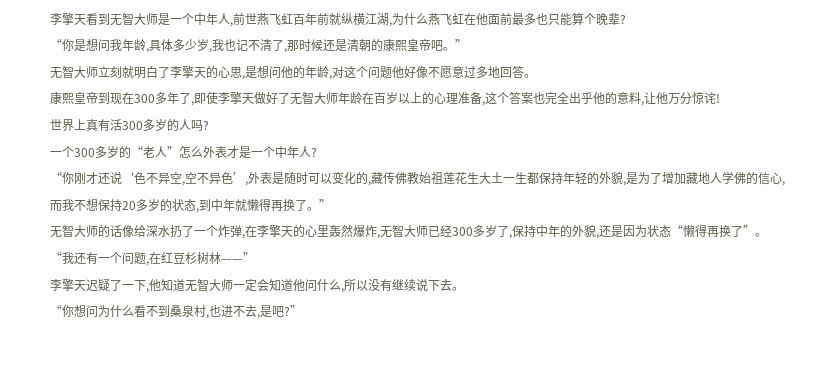李擎天看到无智大师是一个中年人,前世燕飞虹百年前就纵横江湖,为什么燕飞虹在他面前最多也只能算个晚辈?
“你是想问我年龄,具体多少岁,我也记不清了,那时候还是清朝的康熙皇帝吧。”
无智大师立刻就明白了李擎天的心思,是想问他的年龄,对这个问题他好像不愿意过多地回答。
康熙皇帝到现在300多年了,即使李擎天做好了无智大师年龄在百岁以上的心理准备,这个答案也完全出乎他的意料,让他万分惊诧!
世界上真有活300多岁的人吗?
一个300多岁的“老人”怎么外表才是一个中年人?
“你刚才还说‘色不异空,空不异色’,外表是随时可以变化的,藏传佛教始祖莲花生大土一生都保持年轻的外貌,是为了增加藏地人学佛的信心,而我不想保持20多岁的状态,到中年就懒得再换了。”
无智大师的话像给深水扔了一个炸弹,在李擎天的心里轰然爆炸,无智大师已经300多岁了,保持中年的外貌,还是因为状态“懒得再换了”。
“我还有一个问题,在红豆杉树林——”
李擎天迟疑了一下,他知道无智大师一定会知道他问什么,所以没有继续说下去。
“你想问为什么看不到桑泉村,也进不去,是吧?”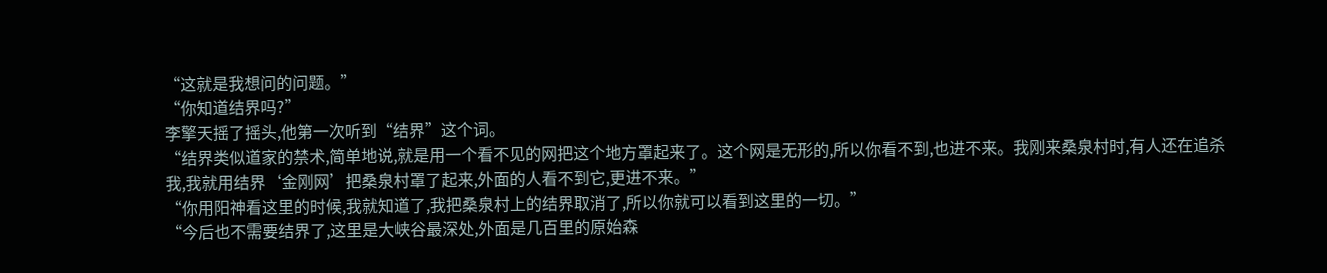“这就是我想问的问题。”
“你知道结界吗?”
李擎天摇了摇头,他第一次听到“结界”这个词。
“结界类似道家的禁术,简单地说,就是用一个看不见的网把这个地方罩起来了。这个网是无形的,所以你看不到,也进不来。我刚来桑泉村时,有人还在追杀我,我就用结界‘金刚网’把桑泉村罩了起来,外面的人看不到它,更进不来。”
“你用阳神看这里的时候,我就知道了,我把桑泉村上的结界取消了,所以你就可以看到这里的一切。”
“今后也不需要结界了,这里是大峡谷最深处,外面是几百里的原始森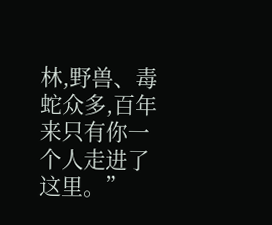林,野兽、毒蛇众多,百年来只有你一个人走进了这里。”